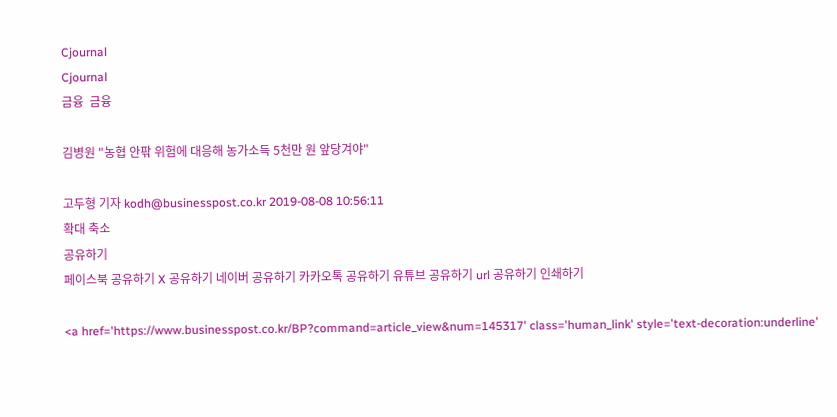Cjournal
Cjournal
금융  금융

김병원 "농협 안팎 위험에 대응해 농가소득 5천만 원 앞당겨야"

고두형 기자 kodh@businesspost.co.kr 2019-08-08 10:56:11
확대 축소
공유하기
페이스북 공유하기 X 공유하기 네이버 공유하기 카카오톡 공유하기 유튜브 공유하기 url 공유하기 인쇄하기

<a href='https://www.businesspost.co.kr/BP?command=article_view&num=145317' class='human_link' style='text-decoration:underline'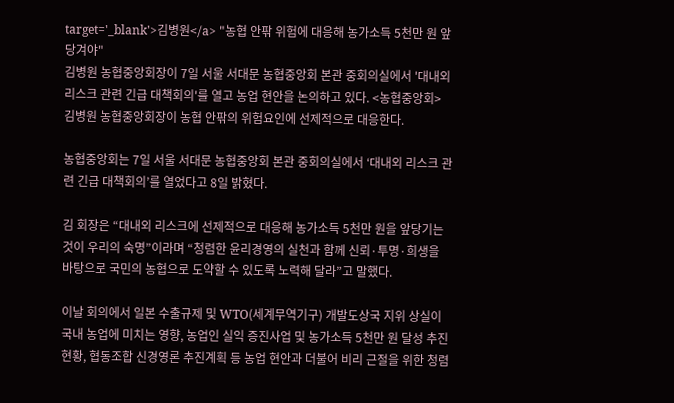target='_blank'>김병원</a> "농협 안팎 위험에 대응해 농가소득 5천만 원 앞당겨야"
김병원 농협중앙회장이 7일 서울 서대문 농협중앙회 본관 중회의실에서 '대내외 리스크 관련 긴급 대책회의'를 열고 농업 현안을 논의하고 있다. <농협중앙회>
김병원 농협중앙회장이 농협 안팎의 위험요인에 선제적으로 대응한다.

농협중앙회는 7일 서울 서대문 농협중앙회 본관 중회의실에서 ‘대내외 리스크 관련 긴급 대책회의’를 열었다고 8일 밝혔다.

김 회장은 “대내외 리스크에 선제적으로 대응해 농가소득 5천만 원을 앞당기는 것이 우리의 숙명”이라며 “청렴한 윤리경영의 실천과 함께 신뢰·투명·희생을 바탕으로 국민의 농협으로 도약할 수 있도록 노력해 달라”고 말했다.

이날 회의에서 일본 수출규제 및 WTO(세계무역기구) 개발도상국 지위 상실이 국내 농업에 미치는 영향, 농업인 실익 증진사업 및 농가소득 5천만 원 달성 추진현황, 협동조합 신경영론 추진계획 등 농업 현안과 더불어 비리 근절을 위한 청렴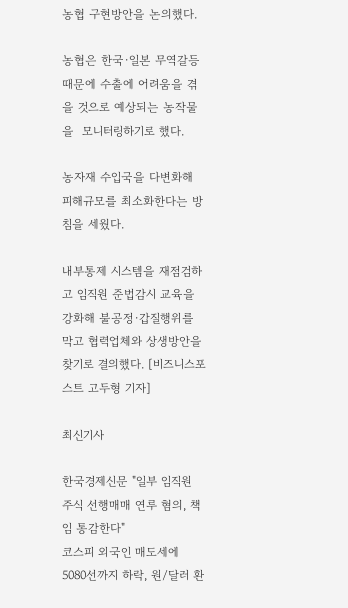농협 구현방안을 논의했다.

농협은 한국·일본 무역갈등 때문에 수출에 어려움을 겪을 것으로 예상되는 농작물을  모니터링하기로 했다.

농자재 수입국을 다변화해 피해규모를 최소화한다는 방침을 세웠다.

내부통제 시스템을 재점검하고 임직원 준법감시 교육을 강화해 불공정·갑질행위를 막고 협력업체와 상생방안을 찾기로 결의했다. [비즈니스포스트 고두형 기자]

최신기사

한국경제신문 "일부 임직원 주식 선행매매 연루 혐의, 책임 통감한다"
코스피 외국인 매도세에 5080선까지 하락, 원/달러 환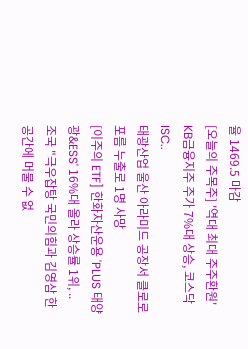율 1469.5 마감
[오늘의 주목주] '역대 최대 주주환원' KB금융지주 주가 7%대 상승, 코스닥 ISC..
태광산업 울산 아라미드 공장서 클로로포름 누출로 1명 사망
[이주의 ETF] 한화자산운용 'PLUS 태양광&ESS' 16%대 올라 상승률 1위, ..
조국 "극우잡탕 국민의힘과 김영삼 한 공간에 머물 수 없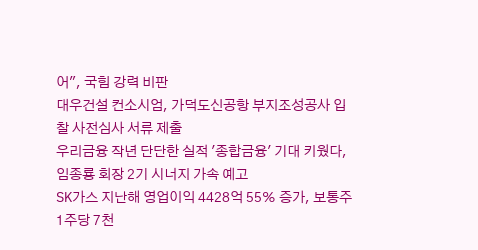어", 국힘 강력 비판
대우건설 컨소시엄, 가덕도신공항 부지조성공사 입찰 사전심사 서류 제출
우리금융 작년 단단한 실적 '종합금융' 기대 키웠다, 임종룡 회장 2기 시너지 가속 예고
SK가스 지난해 영업이익 4428억 55% 증가, 보통주 1주당 7천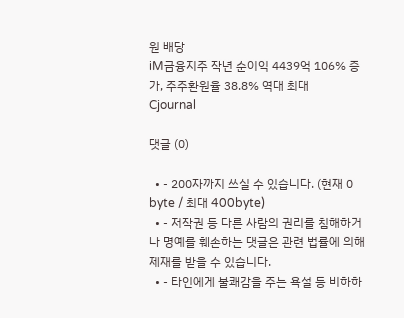원 배당
iM금융지주 작년 순이익 4439억 106% 증가, 주주환원율 38.8% 역대 최대
Cjournal

댓글 (0)

  • - 200자까지 쓰실 수 있습니다. (현재 0 byte / 최대 400byte)
  • - 저작권 등 다른 사람의 권리를 침해하거나 명예를 훼손하는 댓글은 관련 법률에 의해 제재를 받을 수 있습니다.
  • - 타인에게 불쾌감을 주는 욕설 등 비하하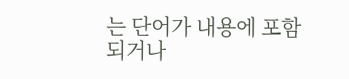는 단어가 내용에 포함되거나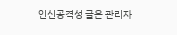인신공격성 글은 관리자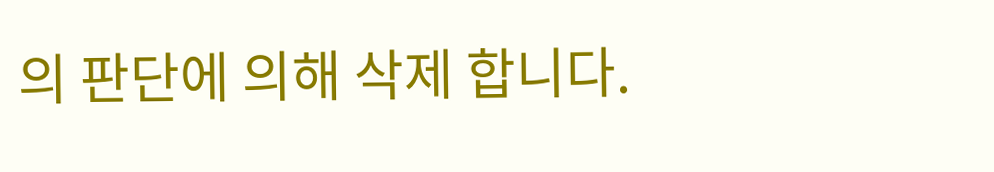의 판단에 의해 삭제 합니다.